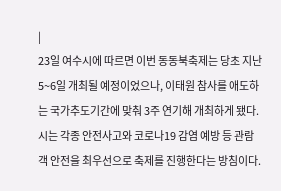|
23일 여수시에 따르면 이번 동동북축제는 당초 지난 5~6일 개최될 예정이었으나, 이태원 참사를 애도하는 국가추도기간에 맞춰 3주 연기해 개최하게 됐다.
시는 각종 안전사고와 코로나19 감염 예방 등 관람객 안전을 최우선으로 축제를 진행한다는 방침이다.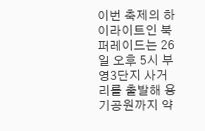이번 축제의 하이라이트인 북 퍼레이드는 26일 오후 5시 부영3단지 사거리를 출발해 용기공원까지 약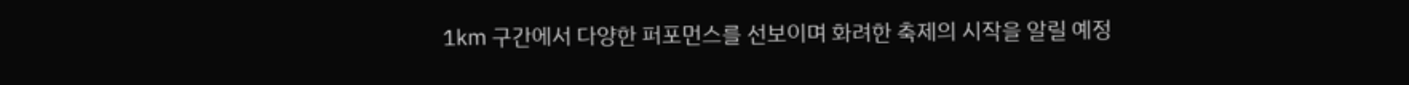1㎞ 구간에서 다양한 퍼포먼스를 선보이며 화려한 축제의 시작을 알릴 예정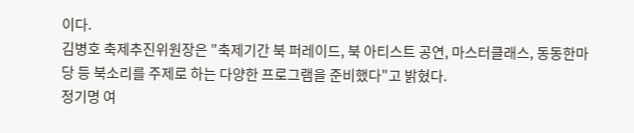이다.
김병호 축제추진위원장은 "축제기간 북 퍼레이드, 북 아티스트 공연, 마스터클래스, 동동한마당 등 북소리를 주제로 하는 다양한 프로그램을 준비했다"고 밝혔다.
정기명 여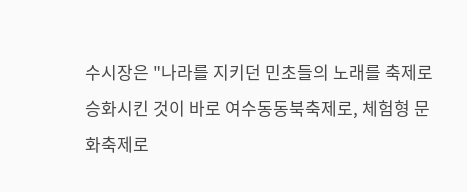수시장은 "나라를 지키던 민초들의 노래를 축제로 승화시킨 것이 바로 여수동동북축제로, 체험형 문화축제로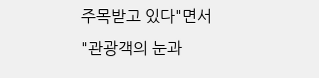주목받고 있다"면서 "관광객의 눈과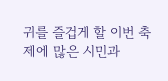귀를 즐겁게 할 이번 축제에 많은 시민과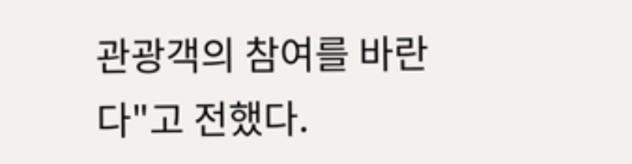관광객의 참여를 바란다"고 전했다.